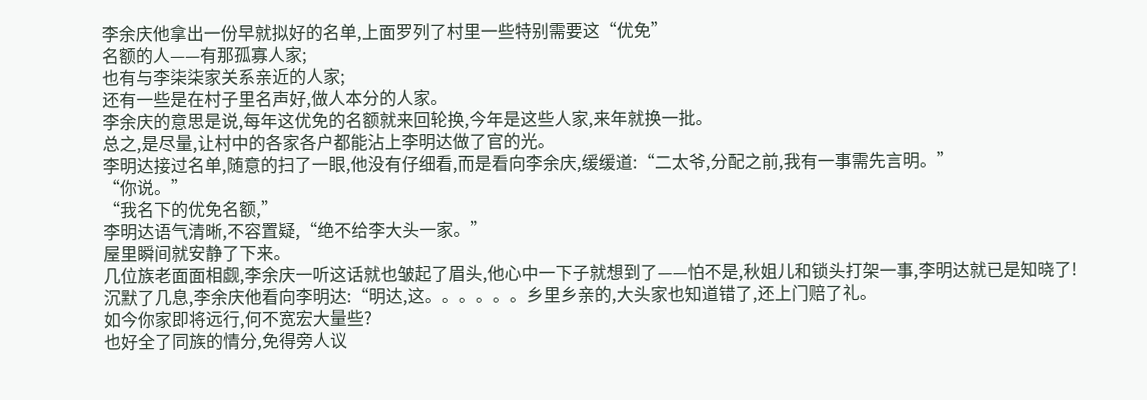李余庆他拿出一份早就拟好的名单,上面罗列了村里一些特别需要这“优免”
名额的人——有那孤寡人家;
也有与李柒柒家关系亲近的人家;
还有一些是在村子里名声好,做人本分的人家。
李余庆的意思是说,每年这优免的名额就来回轮换,今年是这些人家,来年就换一批。
总之,是尽量,让村中的各家各户都能沾上李明达做了官的光。
李明达接过名单,随意的扫了一眼,他没有仔细看,而是看向李余庆,缓缓道:“二太爷,分配之前,我有一事需先言明。”
“你说。”
“我名下的优免名额,”
李明达语气清晰,不容置疑,“绝不给李大头一家。”
屋里瞬间就安静了下来。
几位族老面面相觑,李余庆一听这话就也皱起了眉头,他心中一下子就想到了——怕不是,秋姐儿和锁头打架一事,李明达就已是知晓了!
沉默了几息,李余庆他看向李明达:“明达,这。。。。。。乡里乡亲的,大头家也知道错了,还上门赔了礼。
如今你家即将远行,何不宽宏大量些?
也好全了同族的情分,免得旁人议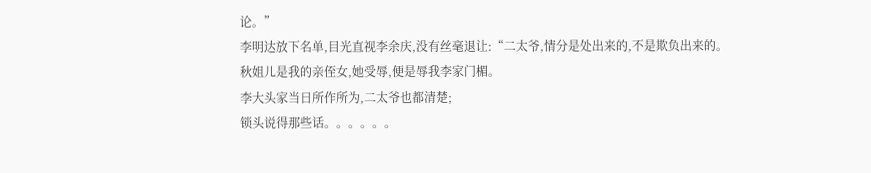论。”
李明达放下名单,目光直视李余庆,没有丝毫退让:“二太爷,情分是处出来的,不是欺负出来的。
秋姐儿是我的亲侄女,她受辱,便是辱我李家门楣。
李大头家当日所作所为,二太爷也都清楚;
锁头说得那些话。。。。。。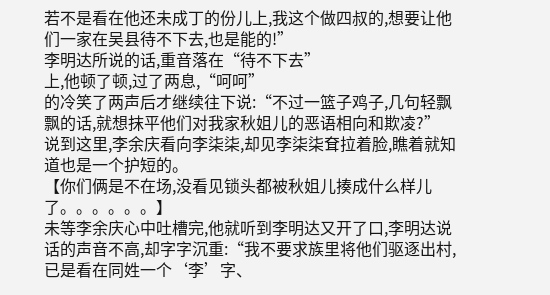若不是看在他还未成丁的份儿上,我这个做四叔的,想要让他们一家在吴县待不下去,也是能的!”
李明达所说的话,重音落在“待不下去”
上,他顿了顿,过了两息,“呵呵”
的冷笑了两声后才继续往下说:“不过一篮子鸡子,几句轻飘飘的话,就想抹平他们对我家秋姐儿的恶语相向和欺凌?”
说到这里,李余庆看向李柒柒,却见李柒柒耷拉着脸,瞧着就知道也是一个护短的。
【你们俩是不在场,没看见锁头都被秋姐儿揍成什么样儿了。。。。。。】
未等李余庆心中吐槽完,他就听到李明达又开了口,李明达说话的声音不高,却字字沉重:“我不要求族里将他们驱逐出村,已是看在同姓一个‘李’字、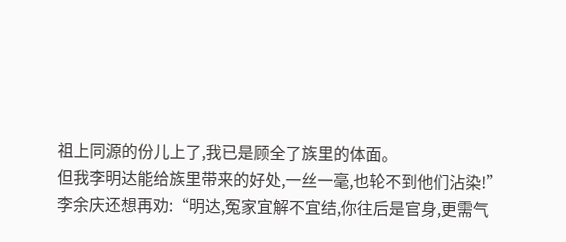祖上同源的份儿上了,我已是顾全了族里的体面。
但我李明达能给族里带来的好处,一丝一毫,也轮不到他们沾染!”
李余庆还想再劝:“明达,冤家宜解不宜结,你往后是官身,更需气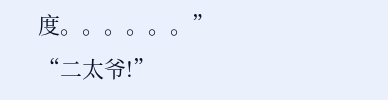度。。。。。。”
“二太爷!”